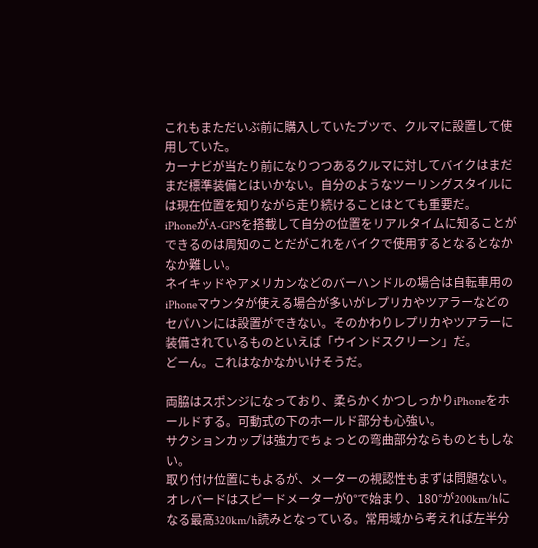これもまただいぶ前に購入していたブツで、クルマに設置して使用していた。
カーナビが当たり前になりつつあるクルマに対してバイクはまだまだ標準装備とはいかない。自分のようなツーリングスタイルには現在位置を知りながら走り続けることはとても重要だ。
iPhoneがA-GPSを搭載して自分の位置をリアルタイムに知ることができるのは周知のことだがこれをバイクで使用するとなるとなかなか難しい。
ネイキッドやアメリカンなどのバーハンドルの場合は自転車用のiPhoneマウンタが使える場合が多いがレプリカやツアラーなどのセパハンには設置ができない。そのかわりレプリカやツアラーに装備されているものといえば「ウインドスクリーン」だ。
どーん。これはなかなかいけそうだ。

両脇はスポンジになっており、柔らかくかつしっかりiPhoneをホールドする。可動式の下のホールド部分も心強い。
サクションカップは強力でちょっとの弯曲部分ならものともしない。
取り付け位置にもよるが、メーターの視認性もまずは問題ない。オレバードはスピードメーターが0°で始まり、180°が200km/hになる最高320km/h読みとなっている。常用域から考えれば左半分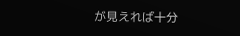が見えれば十分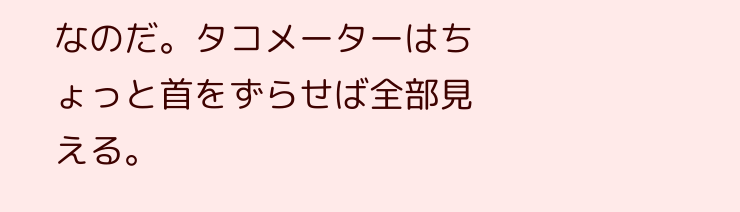なのだ。タコメーターはちょっと首をずらせば全部見える。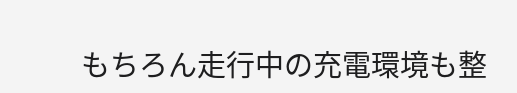もちろん走行中の充電環境も整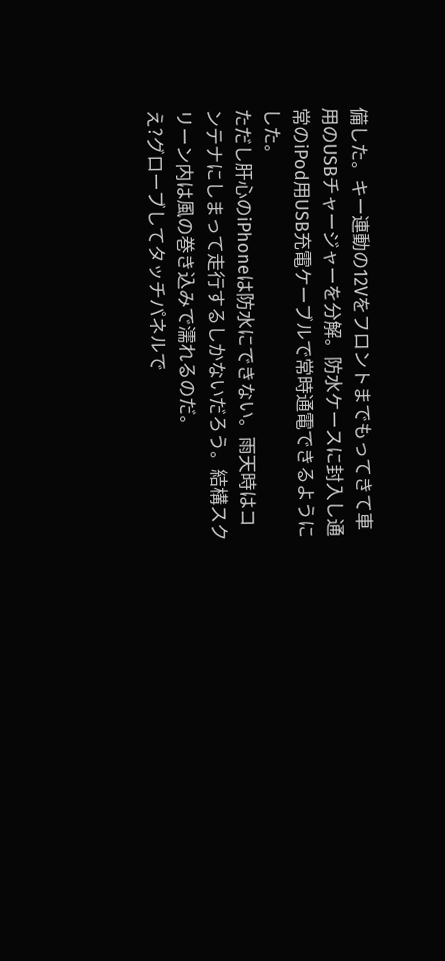備した。キー連動の12Vをフロントまでもってきて車用のUSBチャージャーを分解。防水ケースに封入し通常のiPod用USB充電ケーブルで常時通電できるようにした。
ただし肝心のiPhoneは防水にできない。雨天時はコンテナにしまって走行するしかないだろう。結構スクリーン内は風の巻き込みで濡れるのだ。
え?グローブしてタッチパネルで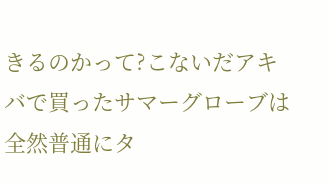きるのかって?こないだアキバで買ったサマーグローブは全然普通にタ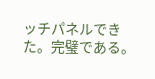ッチパネルできた。完璧である。